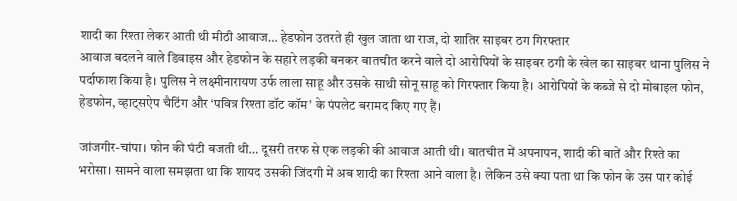शादी का रिश्ता लेकर आती थी मीठी आवाज… हेडफोन उतरते ही खुल जाता था राज, दो शातिर साइबर ठग गिरफ्तार
आवाज बदलने वाले डिवाइस और हेडफोन के सहारे लड़की बनकर बातचीत करने वाले दो आरोपियों के साइबर ठगी के खेल का साइबर थाना पुलिस ने पर्दाफाश किया है। पुलिस ने लक्ष्मीनारायण उर्फ लाला साहू और उसके साथी सोनू साहू को गिरफ्तार किया है। आरोपियों के कब्जे से दो मोबाइल फोन, हेडफोन, व्हाट्सऐप चैटिंग और ‘पवित्र रिश्ता डॉट कॉम’ के पंपलेट बरामद किए गए हैं।

जांजगीर-चांपा। फोन की घंटी बजती थी… दूसरी तरफ से एक लड़की की आवाज आती थी। बातचीत में अपनापन, शादी की बातें और रिश्ते का भरोसा। सामने वाला समझता था कि शायद उसकी जिंदगी में अब शादी का रिश्ता आने वाला है। लेकिन उसे क्या पता था कि फोन के उस पार कोई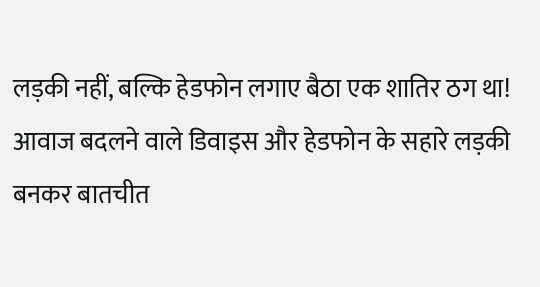लड़की नहीं, बल्कि हेडफोन लगाए बैठा एक शातिर ठग था!
आवाज बदलने वाले डिवाइस और हेडफोन के सहारे लड़की बनकर बातचीत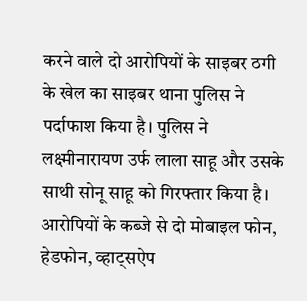करने वाले दो आरोपियों के साइबर ठगी के खेल का साइबर थाना पुलिस ने पर्दाफाश किया है। पुलिस ने लक्ष्मीनारायण उर्फ लाला साहू और उसके साथी सोनू साहू को गिरफ्तार किया है। आरोपियों के कब्जे से दो मोबाइल फोन, हेडफोन, व्हाट्सऐप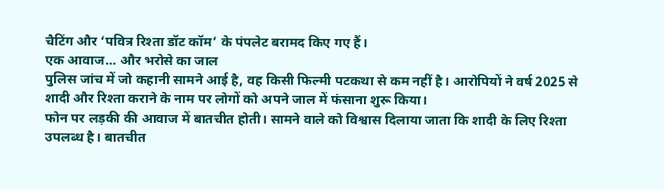चैटिंग और ‘पवित्र रिश्ता डॉट कॉम’ के पंपलेट बरामद किए गए हैं।
एक आवाज… और भरोसे का जाल
पुलिस जांच में जो कहानी सामने आई है, वह किसी फिल्मी पटकथा से कम नहीं है। आरोपियों ने वर्ष 2025 से शादी और रिश्ता कराने के नाम पर लोगों को अपने जाल में फंसाना शुरू किया।
फोन पर लड़की की आवाज में बातचीत होती। सामने वाले को विश्वास दिलाया जाता कि शादी के लिए रिश्ता उपलब्ध है। बातचीत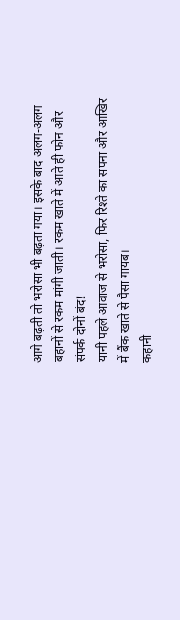आगे बढ़ती तो भरोसा भी बढ़ता गया। इसके बाद अलग-अलग बहानों से रकम मांगी जाती। रकम खाते में आते ही फोन और संपर्क दोनों बंद!
यानी पहले आवाज से भरोसा, फिर रिश्ते का सपना और आखिर में बैंक खाते से पैसा गायब।
कहानी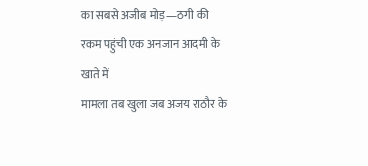का सबसे अजीब मोड़—ठगी की रकम पहुंची एक अनजान आदमी के खाते में
मामला तब खुला जब अजय राठौर के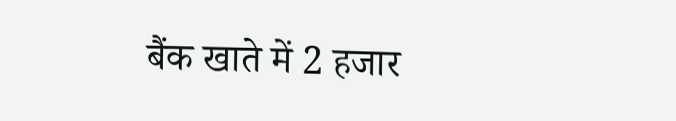बैंक खाते में 2 हजार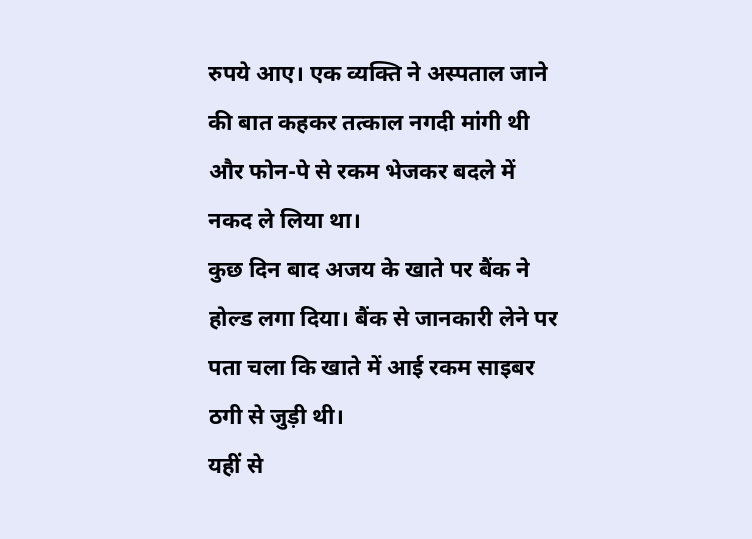रुपये आए। एक व्यक्ति ने अस्पताल जाने की बात कहकर तत्काल नगदी मांगी थी और फोन-पे से रकम भेजकर बदले में नकद ले लिया था।
कुछ दिन बाद अजय के खाते पर बैंक ने होल्ड लगा दिया। बैंक से जानकारी लेने पर पता चला कि खाते में आई रकम साइबर ठगी से जुड़ी थी।
यहीं से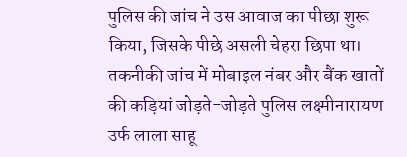पुलिस की जांच ने उस आवाज का पीछा शुरू किया, जिसके पीछे असली चेहरा छिपा था।
तकनीकी जांच में मोबाइल नंबर और बैंक खातों की कड़ियां जोड़ते-जोड़ते पुलिस लक्ष्मीनारायण उर्फ लाला साहू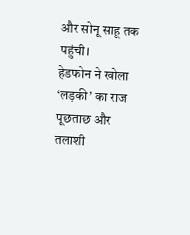और सोनू साहू तक पहुंची।
हेडफोन ने खोला ‘लड़की’ का राज
पूछताछ और तलाशी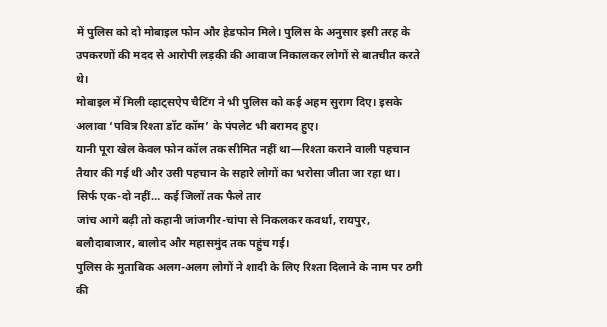में पुलिस को दो मोबाइल फोन और हेडफोन मिले। पुलिस के अनुसार इसी तरह के उपकरणों की मदद से आरोपी लड़की की आवाज निकालकर लोगों से बातचीत करते थे।
मोबाइल में मिली व्हाट्सऐप चैटिंग ने भी पुलिस को कई अहम सुराग दिए। इसके अलावा ‘पवित्र रिश्ता डॉट कॉम’ के पंपलेट भी बरामद हुए।
यानी पूरा खेल केवल फोन कॉल तक सीमित नहीं था—रिश्ता कराने वाली पहचान तैयार की गई थी और उसी पहचान के सहारे लोगों का भरोसा जीता जा रहा था।
सिर्फ एक-दो नहीं… कई जिलों तक फैले तार
जांच आगे बढ़ी तो कहानी जांजगीर-चांपा से निकलकर कवर्धा, रायपुर, बलौदाबाजार, बालोद और महासमुंद तक पहुंच गई।
पुलिस के मुताबिक अलग-अलग लोगों ने शादी के लिए रिश्ता दिलाने के नाम पर ठगी की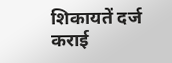शिकायतें दर्ज कराई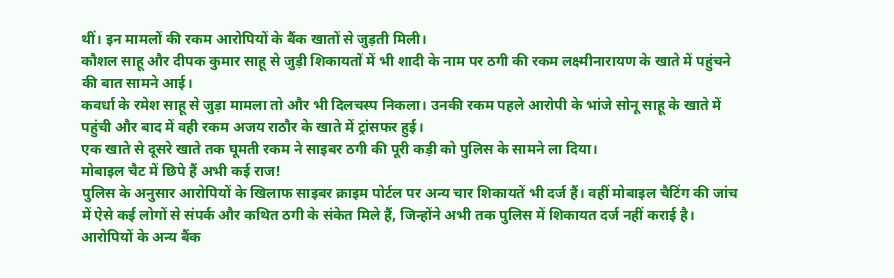थीं। इन मामलों की रकम आरोपियों के बैंक खातों से जुड़ती मिली।
कौशल साहू और दीपक कुमार साहू से जुड़ी शिकायतों में भी शादी के नाम पर ठगी की रकम लक्ष्मीनारायण के खाते में पहुंचने की बात सामने आई।
कवर्धा के रमेश साहू से जुड़ा मामला तो और भी दिलचस्प निकला। उनकी रकम पहले आरोपी के भांजे सोनू साहू के खाते में पहुंची और बाद में वही रकम अजय राठौर के खाते में ट्रांसफर हुई।
एक खाते से दूसरे खाते तक घूमती रकम ने साइबर ठगी की पूरी कड़ी को पुलिस के सामने ला दिया।
मोबाइल चैट में छिपे हैं अभी कई राज!
पुलिस के अनुसार आरोपियों के खिलाफ साइबर क्राइम पोर्टल पर अन्य चार शिकायतें भी दर्ज हैं। वहीं मोबाइल चैटिंग की जांच में ऐसे कई लोगों से संपर्क और कथित ठगी के संकेत मिले हैं, जिन्होंने अभी तक पुलिस में शिकायत दर्ज नहीं कराई है।
आरोपियों के अन्य बैंक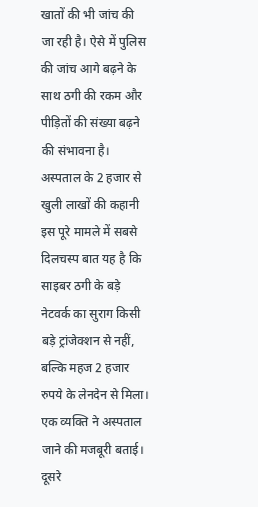खातों की भी जांच की जा रही है। ऐसे में पुलिस की जांच आगे बढ़ने के साथ ठगी की रकम और पीड़ितों की संख्या बढ़ने की संभावना है।
अस्पताल के 2 हजार से खुली लाखों की कहानी
इस पूरे मामले में सबसे दिलचस्प बात यह है कि साइबर ठगी के बड़े नेटवर्क का सुराग किसी बड़े ट्रांजेक्शन से नहीं, बल्कि महज 2 हजार रुपये के लेनदेन से मिला।
एक व्यक्ति ने अस्पताल जाने की मजबूरी बताई। दूसरे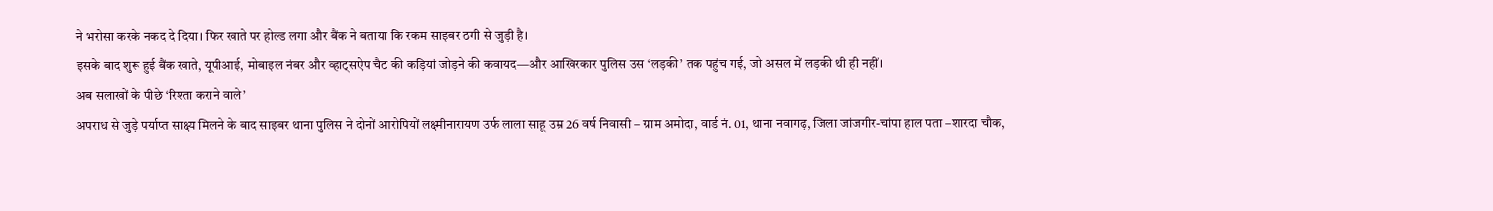ने भरोसा करके नकद दे दिया। फिर खाते पर होल्ड लगा और बैंक ने बताया कि रकम साइबर ठगी से जुड़ी है।
इसके बाद शुरू हुई बैंक खाते, यूपीआई, मोबाइल नंबर और व्हाट्सऐप चैट की कड़ियां जोड़ने की कवायद—और आखिरकार पुलिस उस ‘लड़की’ तक पहुंच गई, जो असल में लड़की थी ही नहीं।
अब सलाखों के पीछे ‘रिश्ता कराने वाले’
अपराध से जुड़े पर्याप्त साक्ष्य मिलने के बाद साइबर थाना पुलिस ने दोनों आरोपियों लक्ष्मीनारायण उर्फ लाला साहू उम्र 26 वर्ष निवासी – ग्राम अमोदा, वार्ड नं. 01, थाना नवागढ़, जिला जांजगीर-चांपा हाल पता –शारदा चौक,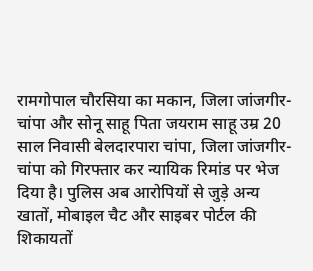रामगोपाल चौरसिया का मकान, जिला जांजगीर-चांपा और सोनू साहू पिता जयराम साहू उम्र 20 साल निवासी बेलदारपारा चांपा, जिला जांजगीर-चांपा को गिरफ्तार कर न्यायिक रिमांड पर भेज दिया है। पुलिस अब आरोपियों से जुड़े अन्य खातों, मोबाइल चैट और साइबर पोर्टल की शिकायतों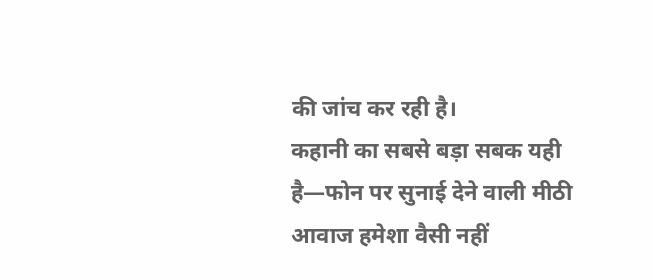की जांच कर रही है।
कहानी का सबसे बड़ा सबक यही है—फोन पर सुनाई देने वाली मीठी आवाज हमेशा वैसी नहीं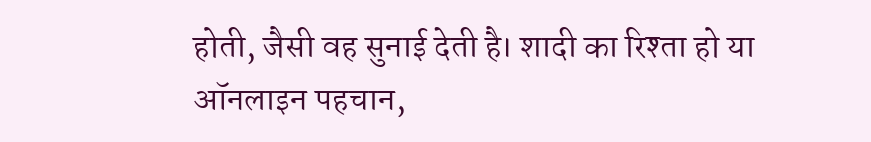होती, जैसी वह सुनाई देती है। शादी का रिश्ता हो या ऑनलाइन पहचान,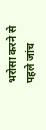भरोसा करने से पहले जांच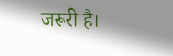जरूरी है।